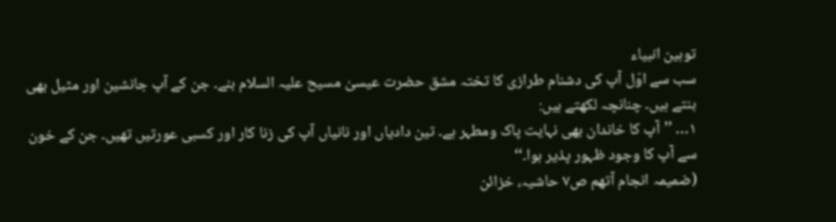توہین انبیاء
سب سے اوّل آپ کی دشنام طرازی کا تختہ مشق حضرت عیسیٰ مسیح علیہ السلام بنے۔ جن کے آپ جانشین اور مثیل بھی بنتے ہیں۔ چنانچہ لکھتے ہیں:
۱… ’’آپ کا خاندان بھی نہایت پاک ومطہر ہے۔ تین دادیاں اور نانیاں آپ کی زنا کار اور کسبی عورتیں تھیں۔ جن کے خون سے آپ کا وجود ظہور پذیر ہوا۔‘‘
(ضمیمہ انجام آتھم ص۷ حاشیہ، خزائن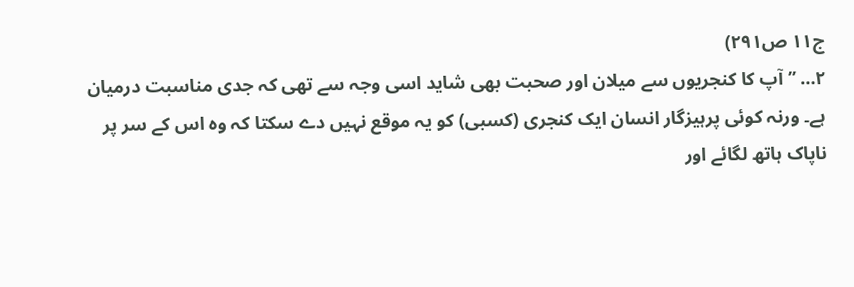ج۱۱ ص۲۹۱)
۲… ’’آپ کا کنجریوں سے میلان اور صحبت بھی شاید اسی وجہ سے تھی کہ جدی مناسبت درمیان ہے۔ ورنہ کوئی پرہیزگار انسان ایک کنجری (کسبی) کو یہ موقع نہیں دے سکتا کہ وہ اس کے سر پر ناپاک ہاتھ لگائے اور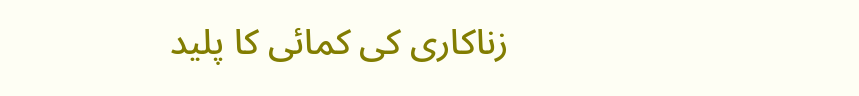زناکاری کی کمائی کا پلید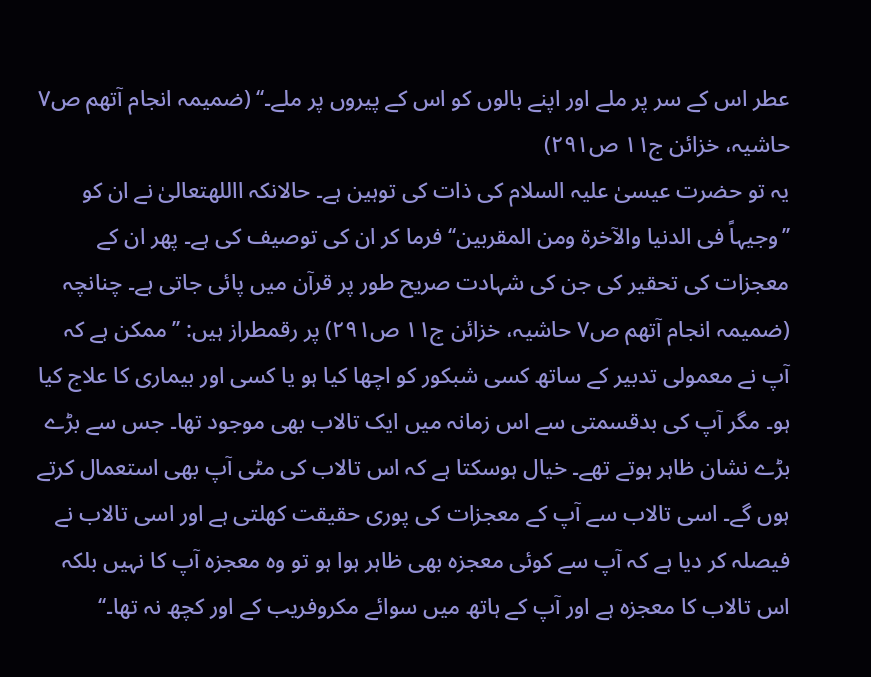عطر اس کے سر پر ملے اور اپنے بالوں کو اس کے پیروں پر ملے۔‘‘ (ضمیمہ انجام آتھم ص۷ حاشیہ، خزائن ج۱۱ ص۲۹۱)
یہ تو حضرت عیسیٰ علیہ السلام کی ذات کی توہین ہے۔ حالانکہ االلهتعالیٰ نے ان کو ’’وجیہاً فی الدنیا والآخرۃ ومن المقربین‘‘ فرما کر ان کی توصیف کی ہے۔ پھر ان کے معجزات کی تحقیر کی جن کی شہادت صریح طور پر قرآن میں پائی جاتی ہے۔ چنانچہ (ضمیمہ انجام آتھم ص۷ حاشیہ، خزائن ج۱۱ ص۲۹۱) پر رقمطراز ہیں: ’’ممکن ہے کہ آپ نے معمولی تدبیر کے ساتھ کسی شبکور کو اچھا کیا ہو یا کسی اور بیماری کا علاج کیا ہو۔ مگر آپ کی بدقسمتی سے اس زمانہ میں ایک تالاب بھی موجود تھا۔ جس سے بڑے بڑے نشان ظاہر ہوتے تھے۔ خیال ہوسکتا ہے کہ اس تالاب کی مٹی آپ بھی استعمال کرتے ہوں گے۔ اسی تالاب سے آپ کے معجزات کی پوری حقیقت کھلتی ہے اور اسی تالاب نے فیصلہ کر دیا ہے کہ آپ سے کوئی معجزہ بھی ظاہر ہوا ہو تو وہ معجزہ آپ کا نہیں بلکہ اس تالاب کا معجزہ ہے اور آپ کے ہاتھ میں سوائے مکروفریب کے اور کچھ نہ تھا۔‘‘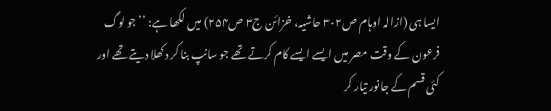ایسا ہی (ازالہ اوہام ص۳۰۲ حاشیہ، خزائن ج۳ ص۲۵۴) میں لکھا ہے: ’’جو لوگ فرعون کے وقت مصر میں ایسے ایسے کام کرتے تھے جو سانپ بنا کر دکھلا دیتے تھے اور کئی قسم کے جانور تیار کر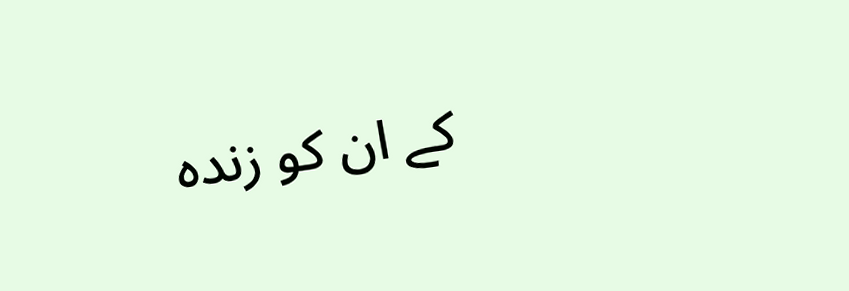کے ان کو زندہ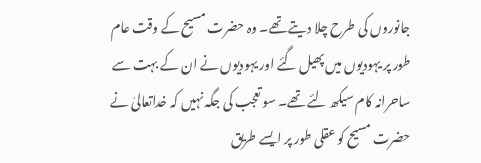جانوروں کی طرح چلا دیتے تھے۔ وہ حضرت مسیح کے وقت عام طور پر یہودیوں میں پھیل گئے اور یہودیوں نے ان کے بہت سے ساحرانہ کام سیکھ لئے تھے۔ سو تعجب کی جگہ نہیں کہ خداتعالیٰ نے حضرت مسیح کو عقلی طور پر ایسے طریق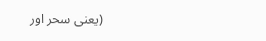(یعنی سحر اور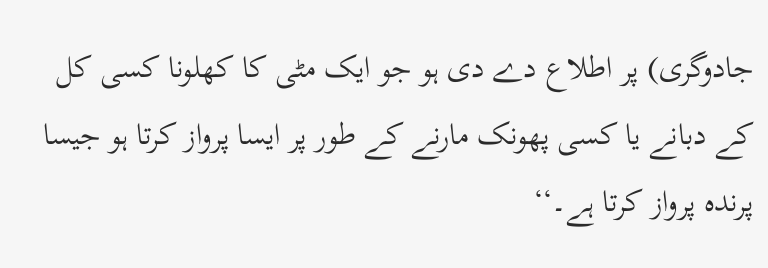جادوگری) پر اطلاع دے دی ہو جو ایک مٹی کا کھلونا کسی کل کے دبانے یا کسی پھونک مارنے کے طور پر ایسا پرواز کرتا ہو جیسا پرندہ پرواز کرتا ہے۔‘‘